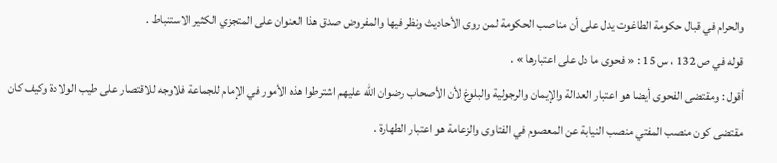والحرام في قبال حكومة الطاغوت يدل على أن مناصب الحكومة لمن روى الأحاديث ونظر فيها والمفروض صدق هذا العنوان على المتجزي الكثير الاستنباط .
قوله في ص 132 ، س 15 : « فحوى ما دل على اعتبارها » .
أقول : ومقتضى الفحوى أيضا هو اعتبار العدالة والإيمان والرجولية والبلوغ لأن الأصحاب رضوان الله عليهم اشترطوا هذه الأمور في الإمام للجماعة فلاوجه للاقتصار على طيب الولادة وكيف كان مقتضى كون منصب المفتي منصب النيابة عن المعصوم في الفتاوى والزعامة هو اعتبار الطهارة .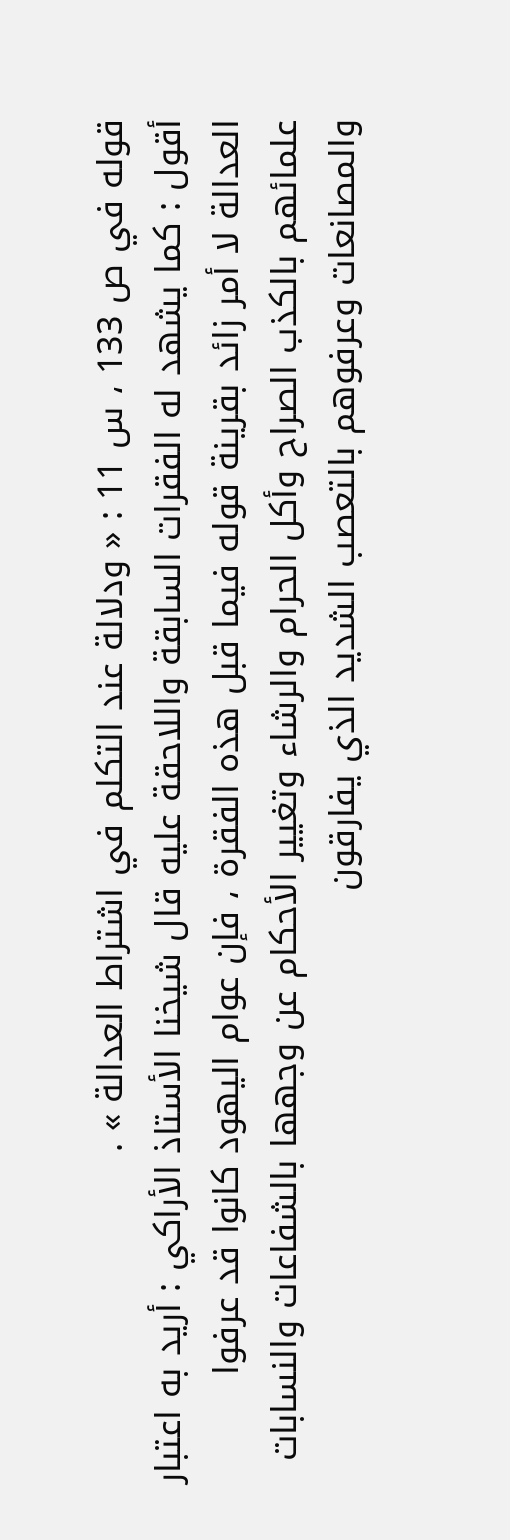قوله في ص 133 ، س 11 : « ودلالة عند التكلم في اشتراط العدالة » .
أقول : كما يشهد له الفقرات السابقة واللاحقة عليه قال شيخنا الأستاذ الأراكي : أريد به اعتبار العدالة لا أمر زائد بقرينة قوله فيما قبل هذه الفقرة ، فإن عوام اليهود كانوا قد عرفوا علمائهم بالكذب الصراح وأكل الحرام والرشاء وتغيير الأحكام عن وجهها بالشفاعات والنسابات والمصانعات وعرفوهم بالتعصب الشديد الذي يفارقون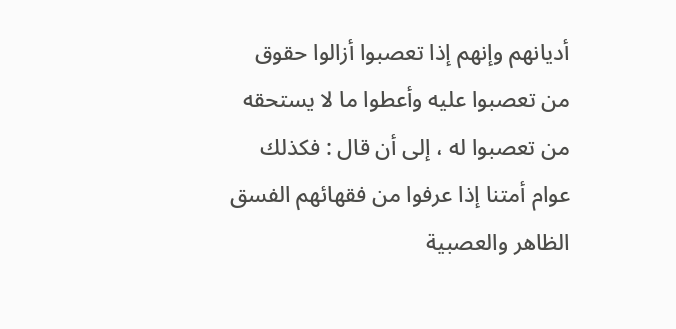أديانهم وإنهم إذا تعصبوا أزالوا حقوق من تعصبوا عليه وأعطوا ما لا يستحقه من تعصبوا له ، إلى أن قال : فكذلك عوام أمتنا إذا عرفوا من فقهائهم الفسق الظاهر والعصبية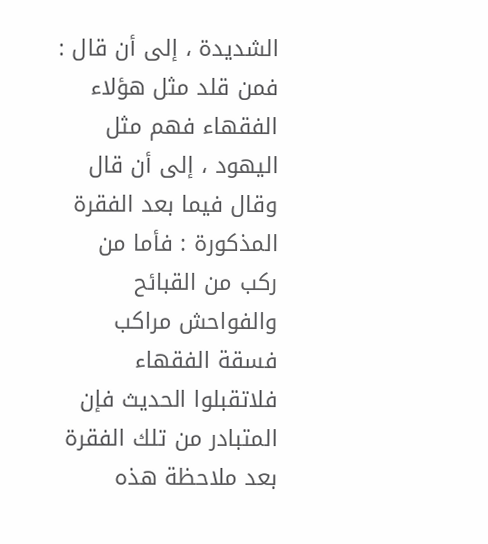الشديدة ، إلى أن قال : فمن قلد مثل هؤلاء الفقهاء فهم مثل اليهود ، إلى أن قال وقال فيما بعد الفقرة المذكورة : فأما من ركب من القبائح والفواحش مراكب فسقة الفقهاء فلاتقبلوا الحديث فإن المتبادر من تلك الفقرة بعد ملاحظة هذه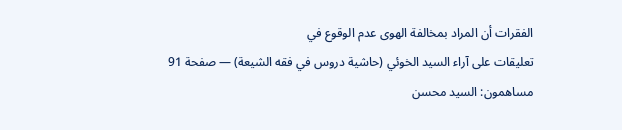الفقرات أن المراد بمخالفة الهوى عدم الوقوع في
تعليقات على آراء السيد الخوئي (حاشية دروس في فقه الشيعة) — صفحة 91
مساهمون: السيد محسن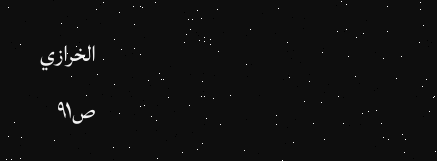الخرازي
ص٩١